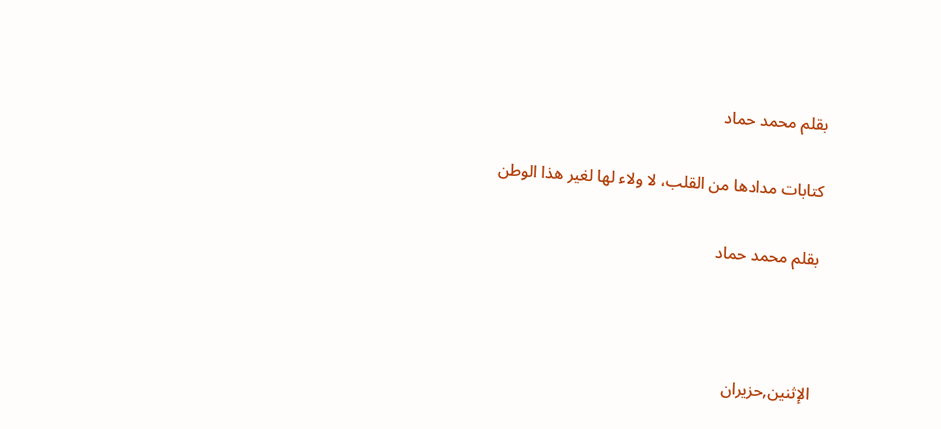بقلم محمد حماد

كتابات مدادها من القلب، لا ولاء لها لغير هذا الوطن

بقلم محمد حماد



الإثنين,حزيران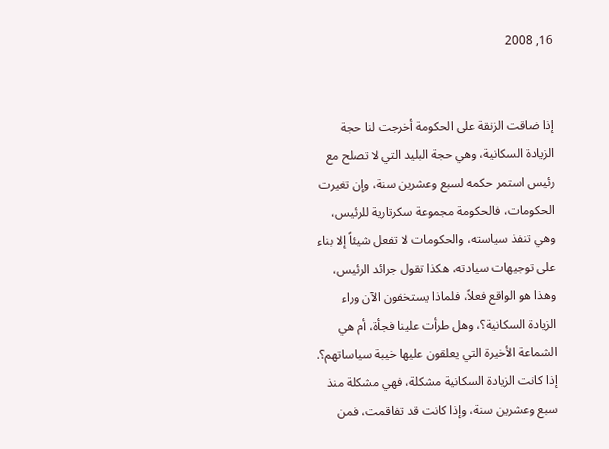16, 2008


إذا ضاقت الزنقة على الحكومة أخرجت لنا حجة الزيادة السكانية، وهي حجة البليد التي لا تصلح مع رئيس استمر حكمه لسبع وعشرين سنة، وإن تغيرت الحكومات، فالحكومة مجموعة سكرتارية للرئيس، وهي تنفذ سياسته، والحكومات لا تفعل شيئاً إلا بناء على توجيهات سيادته، هكذا تقول جرائد الرئيس، وهذا هو الواقع فعلاً، فلماذا يستخفون الآن وراء الزيادة السكانية؟، وهل طرأت علينا فجأة، أم هي الشماعة الأخيرة التي يعلقون عليها خيبة سياساتهم؟.
إذا كانت الزيادة السكانية مشكلة، فهي مشكلة منذ سبع وعشرين سنة، وإذا كانت قد تفاقمت، فمن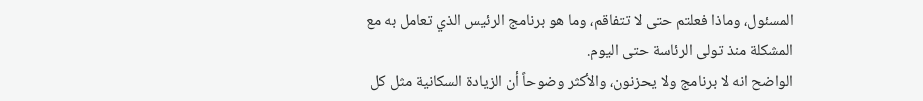المسئول، وماذا فعلتم حتى لا تتفاقم، وما هو برنامج الرئيس الذي تعامل به مع المشكلة منذ تولى الرئاسة حتى اليوم.
الواضح انه لا برنامج ولا يحزنون، والأكثر وضوحاً أن الزيادة السكانية مثل كل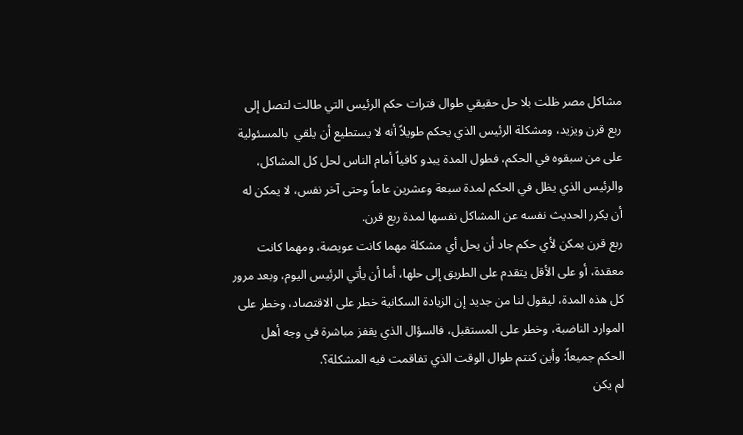مشاكل مصر ظلت بلا حل حقيقي طوال فترات حكم الرئيس التي طالت لتصل إلى ربع قرن ويزيد، ومشكلة الرئيس الذي يحكم طويلاً أنه لا يستطيع أن يلقي  بالمسئولية على من سبقوه في الحكم، فطول المدة يبدو كافياً أمام الناس لحل كل المشاكل، والرئيس الذي يظل في الحكم لمدة سبعة وعشرين عاماً وحتى آخر نفس، لا يمكن له أن يكرر الحديث نفسه عن المشاكل نفسها لمدة ربع قرن.
ربع قرن يمكن لأي حكم جاد أن يحل أي مشكلة مهما كانت عويصة، ومهما كانت معقدة، أو على الأقل يتقدم على الطريق إلى حلها، أما أن يأتي الرئيس اليوم، وبعد مرور كل هذه المدة، ليقول لنا من جديد إن الزيادة السكانية خطر على الاقتصاد، وخطر على الموارد الناضبة، وخطر على المستقبل، فالسؤال الذي يقفز مباشرة في وجه أهل الحكم جميعاً: وأين كنتم طوال الوقت الذي تفاقمت فيه المشكلة؟.
لم يكن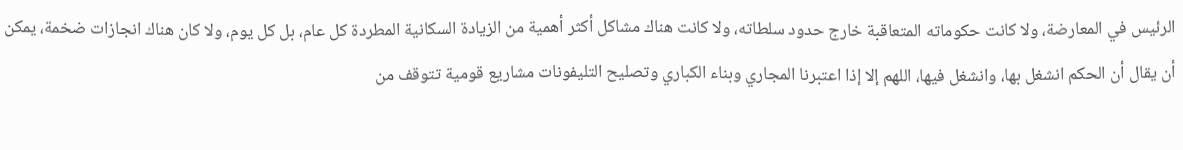الرئيس في المعارضة، ولا كانت حكوماته المتعاقبة خارج حدود سلطاته، ولا كانت هناك مشاكل أكثر أهمية من الزيادة السكانية المطردة كل عام، بل كل يوم، ولا كان هناك انجازات ضخمة، يمكن أن يقال أن الحكم انشغل بها، وانشغل فيها، اللهم إلا إذا اعتبرنا المجاري وبناء الكباري وتصليح التليفونات مشاريع قومية تتوقف من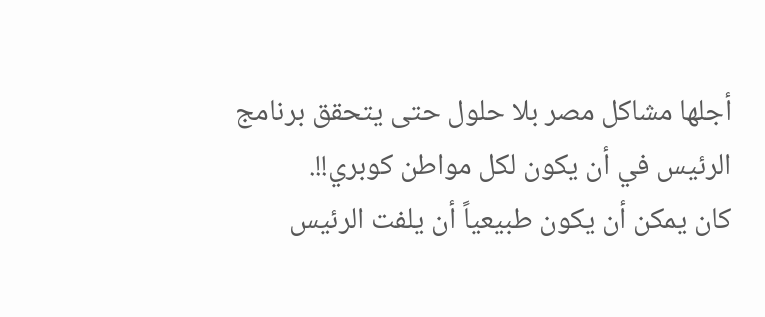أجلها مشاكل مصر بلا حلول حتى يتحقق برنامج الرئيس في أن يكون لكل مواطن كوبري!!.
كان يمكن أن يكون طبيعياً أن يلفت الرئيس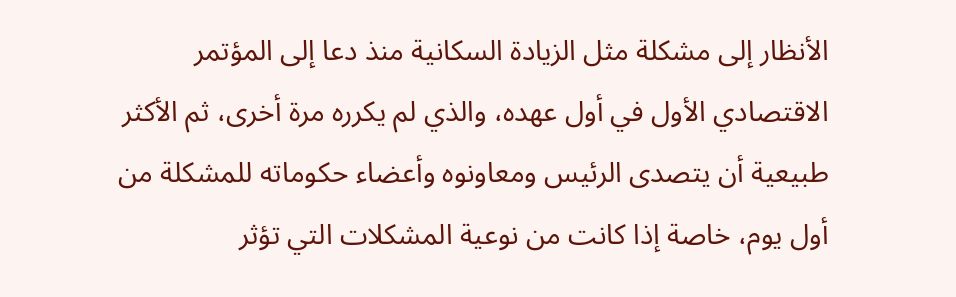الأنظار إلى مشكلة مثل الزيادة السكانية منذ دعا إلى المؤتمر الاقتصادي الأول في أول عهده، والذي لم يكرره مرة أخرى، ثم الأكثر طبيعية أن يتصدى الرئيس ومعاونوه وأعضاء حكوماته للمشكلة من أول يوم، خاصة إذا كانت من نوعية المشكلات التي تؤثر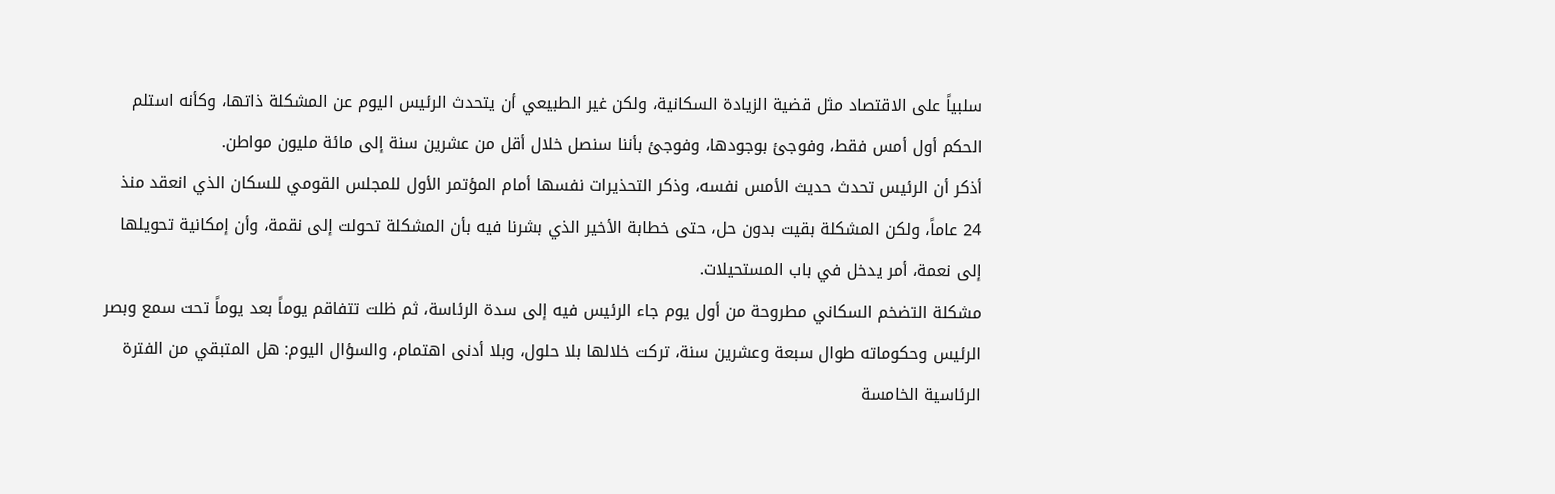سلبياً على الاقتصاد مثل قضية الزيادة السكانية، ولكن غير الطبيعي أن يتحدث الرئيس اليوم عن المشكلة ذاتها، وكأنه استلم الحكم أول أمس فقط، وفوجئ بوجودها، وفوجئ بأننا سنصل خلال أقل من عشرين سنة إلى مائة مليون مواطن.
أذكر أن الرئيس تحدث حديث الأمس نفسه، وذكر التحذيرات نفسها أمام المؤتمر الأول للمجلس القومي للسكان الذي انعقد منذ 24 عاماً، ولكن المشكلة بقيت بدون حل، حتى خطابة الأخير الذي بشرنا فيه بأن المشكلة تحولت إلى نقمة، وأن إمكانية تحويلها إلى نعمة، أمر يدخل في باب المستحيلات.
مشكلة التضخم السكاني مطروحة من أول يوم جاء الرئيس فيه إلى سدة الرئاسة، ثم ظلت تتفاقم يوماً بعد يوماً تحت سمع وبصر الرئيس وحكوماته طوال سبعة وعشرين سنة، تركت خلالها بلا حلول، وبلا أدنى اهتمام، والسؤال اليوم: هل المتبقي من الفترة الرئاسية الخامسة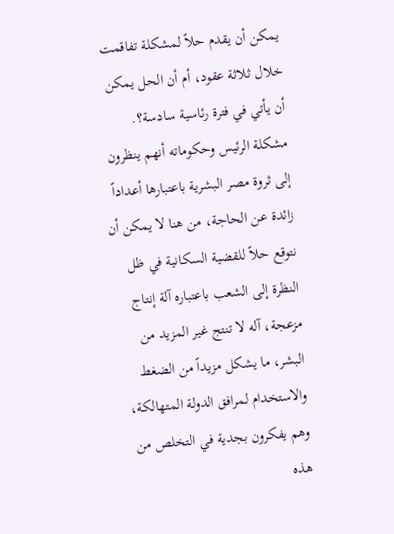يمكن أن يقدم حلاً لمشكلة تفاقمت خلال ثلاثة عقود، أم أن الحل يمكن أن يأتي في فترة رئاسية سادسة؟.
مشكلة الرئيس وحكوماته أنهم ينظرون إلى ثروة مصر البشرية باعتبارها أعداداً زائدة عن الحاجة، من هنا لا يمكن أن نتوقع حلاً للقضية السكانية في ظل النظرة إلى الشعب باعتباره آلة إنتاج مزعجة، آله لا تنتج غير المزيد من البشر، ما يشكل مزيداً من الضغط والاستخدام لمرافق الدولة المتهالكة، وهم يفكرون بجدية في التخلص من هذه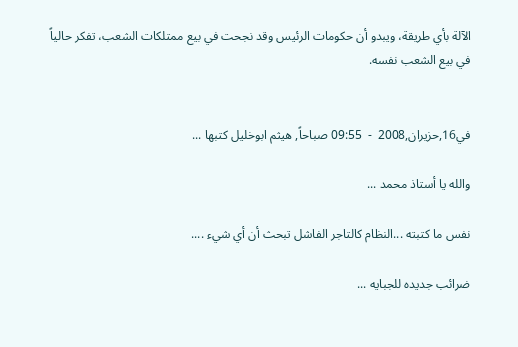الآلة بأي طريقة، ويبدو أن حكومات الرئيس وقد نجحت في بيع ممتلكات الشعب، تفكر حالياً في بيع الشعب نفسه.


في16,حزيران,2008  -  09:55 صباحاً, هيثم ابوخليل كتبها ...

والله يا أستاذ محمد ...

نفس ما كتبته ...النظام كالتاجر الفاشل تبحث أن أي شيء ....

ضرائب جديده للجبايه ...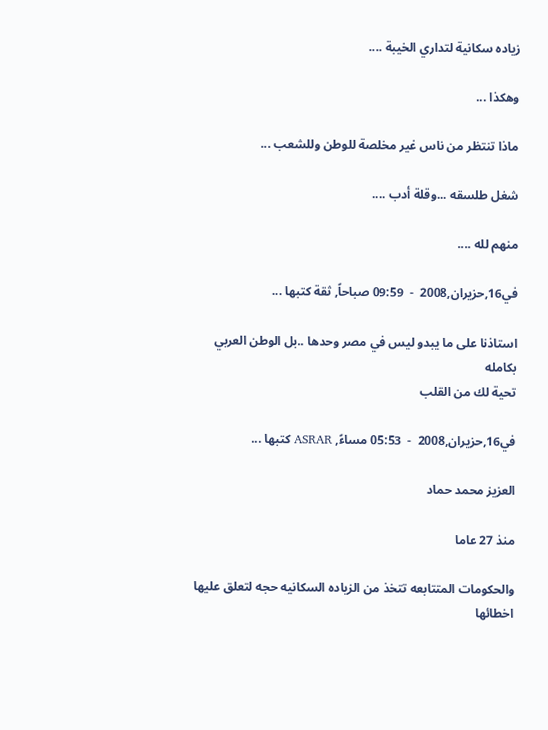زياده سكانية لتداري الخيبة ....

وهكذا ...

ماذا تنتظر من ناس غير مخلصة للوطن وللشعب ...

شغل طلسقه ...وقلة أدب ....

منهم لله ....

في16,حزيران,2008  -  09:59 صباحاً, ثقة كتبها ...

استاذنا على ما يبدو ليس في مصر وحدها ..بل الوطن العربي بكامله
تحية لك من القلب

في16,حزيران,2008  -  05:53 مساءً, ASRAR كتبها ...

العزيز محمد حماد

منذ 27 عاما

والحكومات المتتابعه تتخذ من الزياده السكانيه حجه لتعلق عليها اخطائها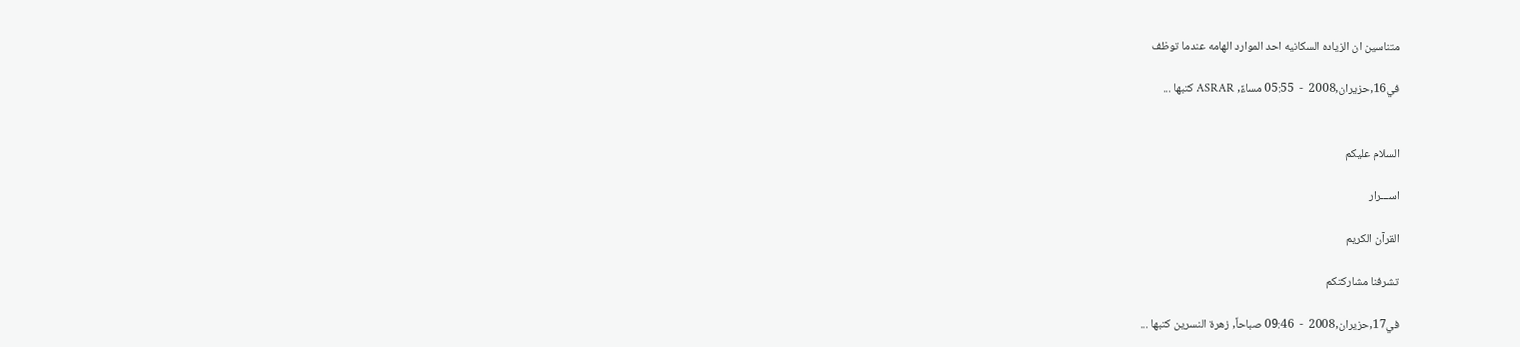متناسين ان الزياده السكانيه احد الموارد الهامه عندما توظف

في16,حزيران,2008  -  05:55 مساءً, ASRAR كتبها ...


السلام عليكم

اســـرار

القرآن الكريم

تشرفنا مشاركتكم

في17,حزيران,2008  -  09:46 صباحاً, زهرة النسرين كتبها ...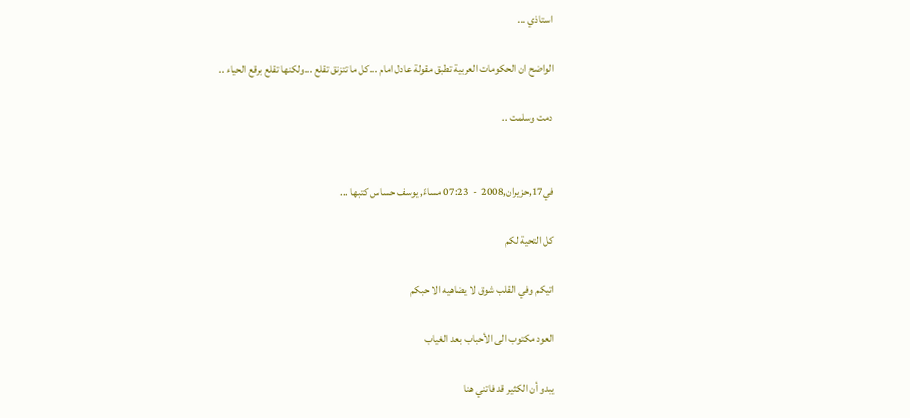استاذي ...

الواضح ان الحكومات العربية تطبق مقولة عادل امام ...كل ما تتزنق تقلع ...ولكنها تقلع برقع الحياء ..

دمت وسلمت ..


في17,حزيران,2008  -  07:23 مساءً, يوسف حساس كتبها ...

كل التحية لكم

اتيكم وفي القلب شوق لا يضاهيه الا حبكم

العود مكتوب الى الأحباب بعد الغياب

يبدو أن الكثير قد فاتني هنا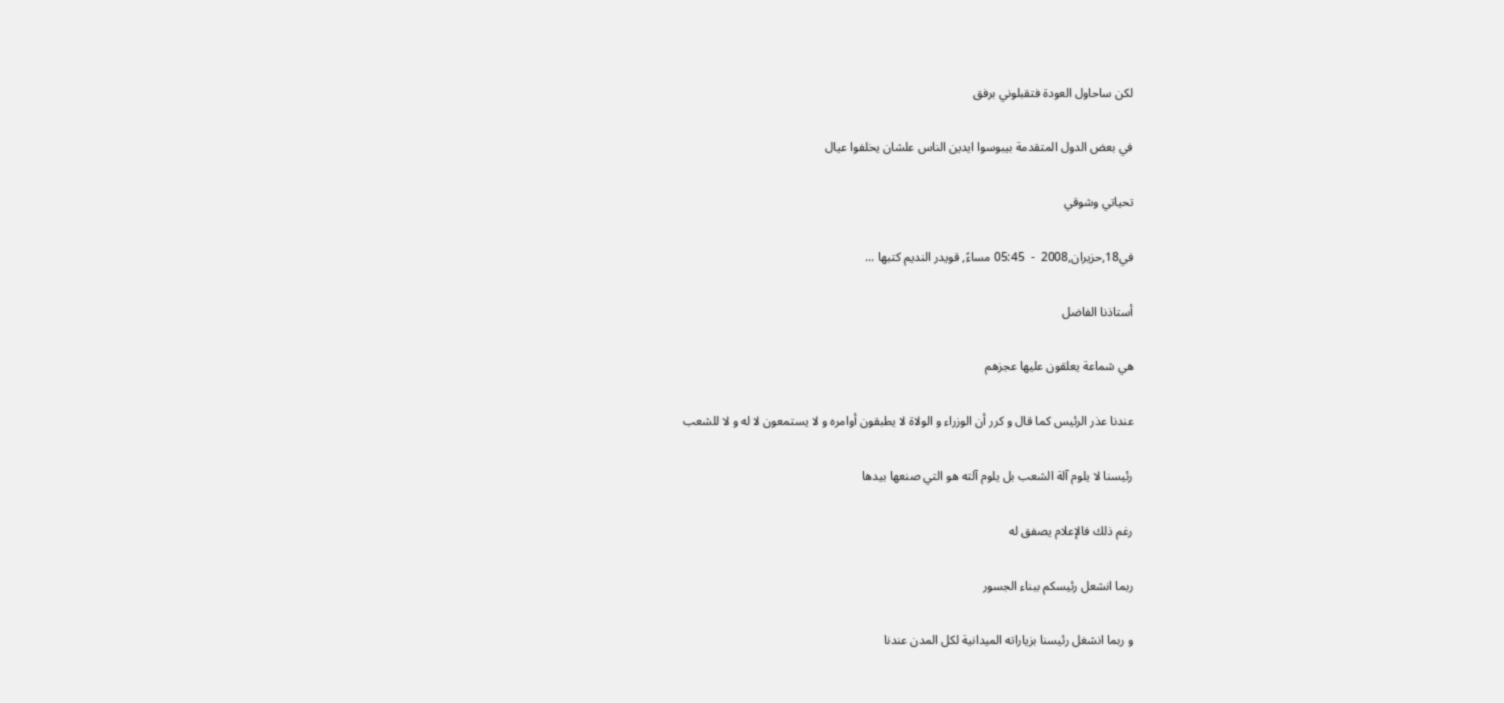لكن ساحاول العودة فتقبلوني برفق

في بعض الدول المتقدمة بيبوسوا ايدين الناس علشان يخلفوا عيال

تحياتي وشوقي

في18,حزيران,2008  -  05:45 مساءً, قويدر النديم كتبها ...

أستاذنا الفاضل

هي شماعة يعلقون عليها عجزهم

عندنا عذر الرئيس كما قال و كرر أن الوزراء و الولاة لا يطبقون أوامره و لا يستمعون لا له و لا للشعب

رئيسنا لا يلوم آلة الشعب بل يلوم آلته هو التي صنعها بيدها

رغم ذلك فالإعلام يصفق له

ربما انشعل رئيسكم ببناء الجسور

و ربما انشغل رئيسنا بزياراته الميدانية لكل المدن عندنا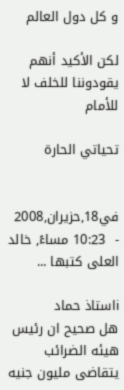و كل دول العالم

لكن الأكيد أنهم يقودوننا للخلف لا للأمام

تحياتي الحارة


في18,حزيران,2008  -  10:23 مساءً, خالد العلى كتبها ...

iاستاذ حماد
هل صحيح ان رئيس هيئه الضرائب يتقاضى مليون جنيه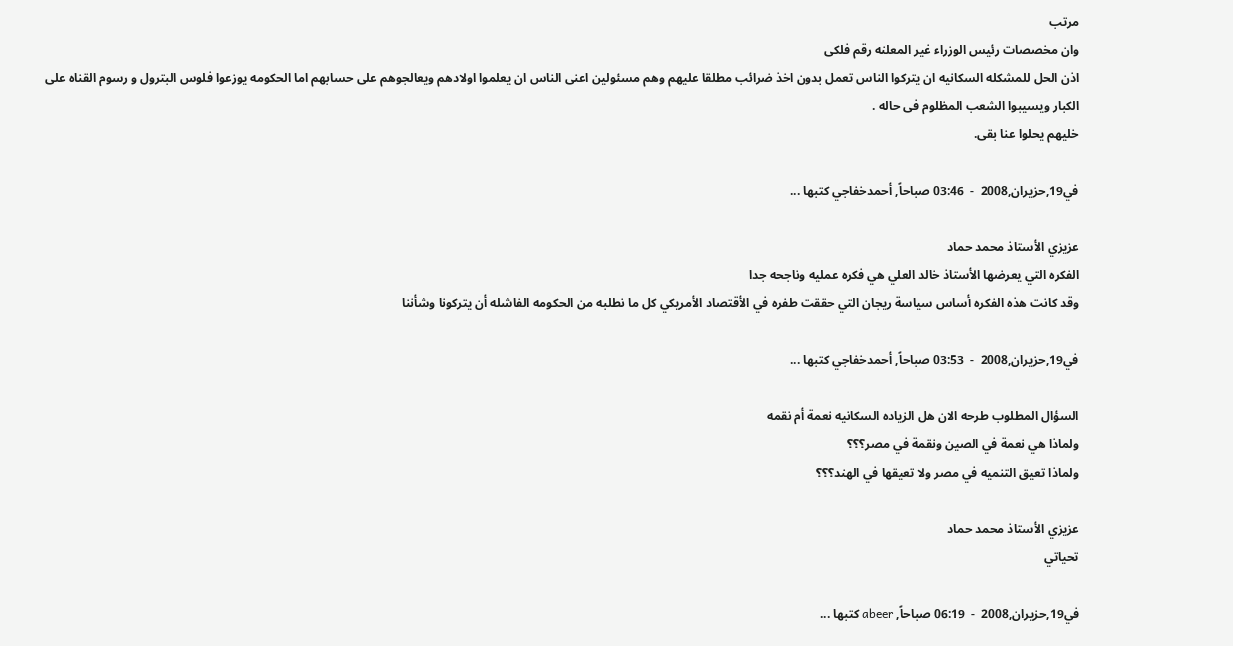مرتب
وان مخصصات رئيس الوزراء غير المعلنه رقم فلكى
اذن الحل للمشكله السكانيه ان يتركوا الناس تعمل بدون اخذ ضرائب مطلقا عليهم وهم مسئولين اعنى الناس ان يعلموا اولادهم ويعالجوهم على حسابهم اما الحكومه يوزعوا فلوس البترول و رسوم القناه على الكبار ويسيبوا الشعب المظلوم فى حاله .
خليهم يحلوا عنا بقى.

في19,حزيران,2008  -  03:46 صباحاً, أحمدخفاجي كتبها ...

عزيزي الأستاذ محمد حماد
الفكره التي يعرضها الأستاذ خالد العلي هي فكره عمليه وناجحه جدا
وقد كانت هذه الفكره أساس سياسة ريجان التي حققت طفره في الأقتصاد الأمريكي كل ما نطلبه من الحكومه الفاشله أن يتركونا وشأننا

في19,حزيران,2008  -  03:53 صباحاً, أحمدخفاجي كتبها ...

السؤال المطلوب طرحه الان هل الزياده السكانيه نعمة أم نقمه
ولماذا هي نعمة في الصين ونقمة في مصر؟؟؟
ولماذا تعيق التنميه في مصر ولا تعيقها في الهند؟؟؟

عزيزي الأستاذ محمد حماد
تحياتي

في19,حزيران,2008  -  06:19 صباحاً, abeer كتبها ...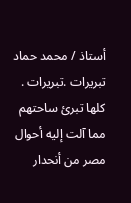أستاذ / محمد حماد
تبريرات .تبريرات . كلها تبرئ ساحتهم مما آلت إليه أحوال مصر من أنحدار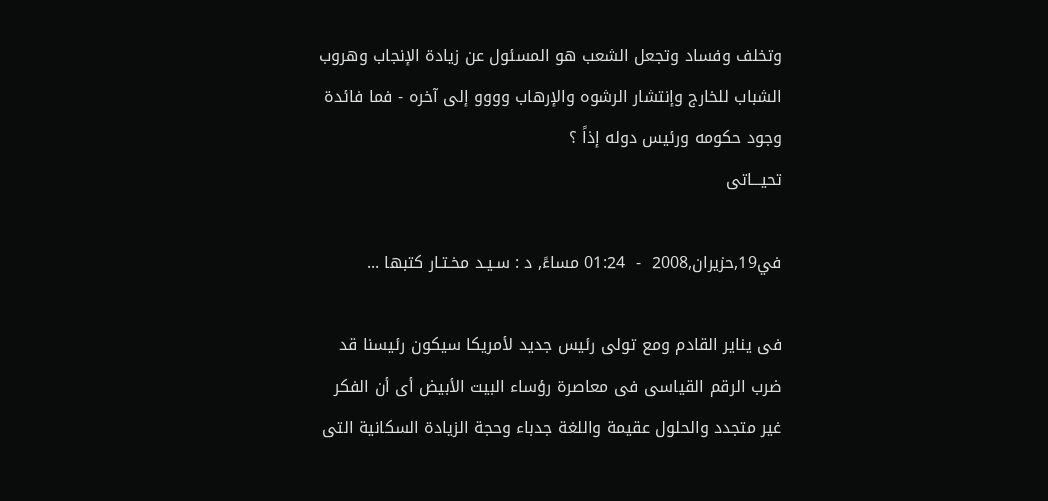وتخلف وفساد وتجعل الشعب هو المسئول عن زيادة الإنجاب وهروب الشباب للخارج وإنتشار الرشوه والإرهاب وووو إلى آخره - فما فائدة وجود حكومه ورئيس دوله إذاً ؟
تحيـــاتى

في19,حزيران,2008  -  01:24 مساءً, د : سـيـد مخـتـار كتبها ...

فى يناير القادم ومع تولى رئيس جديد لأمريكا سيكون رئيسنا قد ضرب الرقم القياسى فى معاصرة رؤساء البيت الأبيض أى أن الفكر غير متجدد والحلول عقيمة واللغة جدباء وحجة الزيادة السكانية التى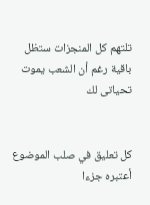تلتهم كل المنجزات ستظل باقية رغم أن الشعب يموت
تحياتى لك


كل تعليق في صلب الموضوع أعتبره جزءا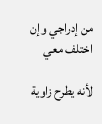من إدراجي وإن اختلف معي

لأنه يطرح زاوية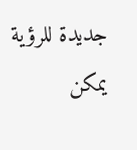جديدة للرؤية يمكن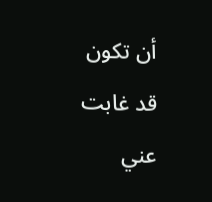أن تكون قد غابت عني